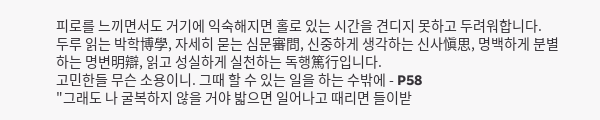피로를 느끼면서도 거기에 익숙해지면 홀로 있는 시간을 견디지 못하고 두려워합니다.
두루 읽는 박학博學, 자세히 묻는 심문審問, 신중하게 생각하는 신사愼思, 명백하게 분별하는 명변明辯, 읽고 성실하게 실천하는 독행篤行입니다.
고민한들 무슨 소용이니. 그때 할 수 있는 일을 하는 수밖에 - P58
"그래도 나 굴복하지 않을 거야 밟으면 일어나고 때리면 들이받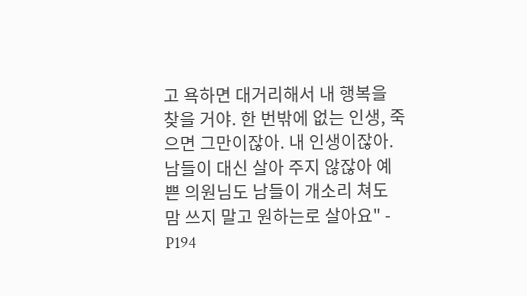고 욕하면 대거리해서 내 행복을 찾을 거야. 한 번밖에 없는 인생, 죽으면 그만이잖아. 내 인생이잖아. 남들이 대신 살아 주지 않잖아 예쁜 의원님도 남들이 개소리 쳐도 맘 쓰지 말고 원하는로 살아요" - P194